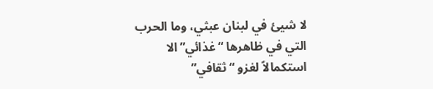لا شيئ في لبنان عبثي، وما الحرب التي في ظاهرها “غذائي” الا استكمالاً لغزو “ثقافي”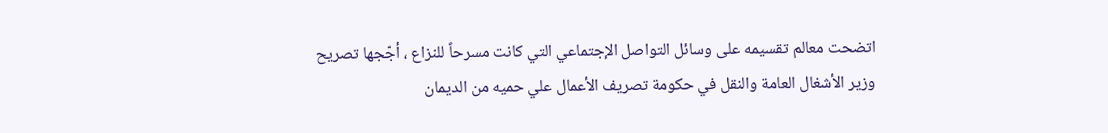اتضحت معالم تقسيمه على وسائل التواصل الإجتماعي التي كانت مسرحاً للنزاع ، أجّجها تصريح وزير الأشغال العامة والنقل في حكومة تصريف الأعمال علي حميه من الديمان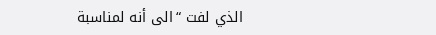الذي لفت “الى أنه لمناسبة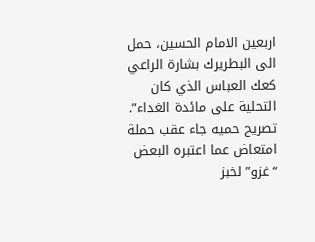اربعين الامام الحسين، حمل الى البطريرك بشارة الراعي كعك العباس الذي كان التحلية على مائدة الغداء”.
تصريح حميه جاء عقب حملة امتعاض عما اعتبره البعض “غزو” لخبز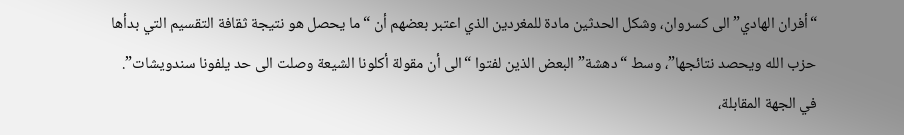“أفران الهادي” الى كسروان، وشكل الحدثين مادة للمغردين الذي اعتبر بعضهم أن “ما يحصل هو نتيجة ثقافة التقسيم التي بدأها حزب الله ويحصد نتائجها”، وسط “دهشة” البعض الذين لفتوا “الى أن مقولة أكلونا الشيعة وصلت الى حد يلفونا سندويشات”.
في الجهة المقابلة،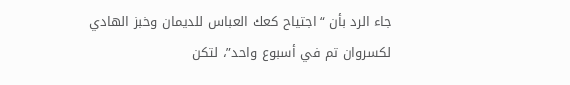جاء الرد بأن “اجتياح كعك العباس للديمان وخبز الهادي لكسروان تم في أسبوع واحد”، لتكن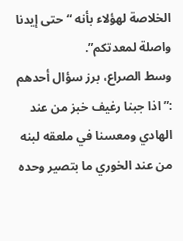الخلاصة لهؤلاء بأنه “حتى إيدنا واصلة لمعدتكم”.
وسط الصراع، برز سؤال أحدهم :”اذا جبنا رغيف خبز من عند الهادي ومعسنا في ملعقه لبنه من عند الخوري ما بتصير وحده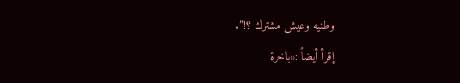وطنيه وعيش مشترك ؟!”.
إقرأ أيضاً :«باخرة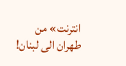انترنت» من طهران الى لبنان!